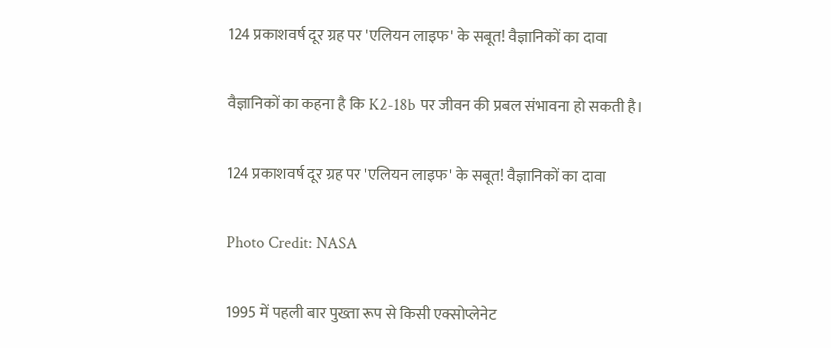124 प्रकाशवर्ष दूर ग्रह पर 'एलियन लाइफ' के सबूत! वैज्ञानिकों का दावा

वैज्ञानिकों का कहना है कि K2-18b पर जीवन की प्रबल संभावना हो सकती है।

124 प्रकाशवर्ष दूर ग्रह पर 'एलियन लाइफ' के सबूत! वैज्ञानिकों का दावा

Photo Credit: NASA

1995 में पहली बार पुख्ता रूप से किसी एक्सोप्लेनेट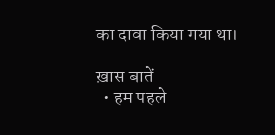का दावा किया गया था।

ख़ास बातें
  • हम पहले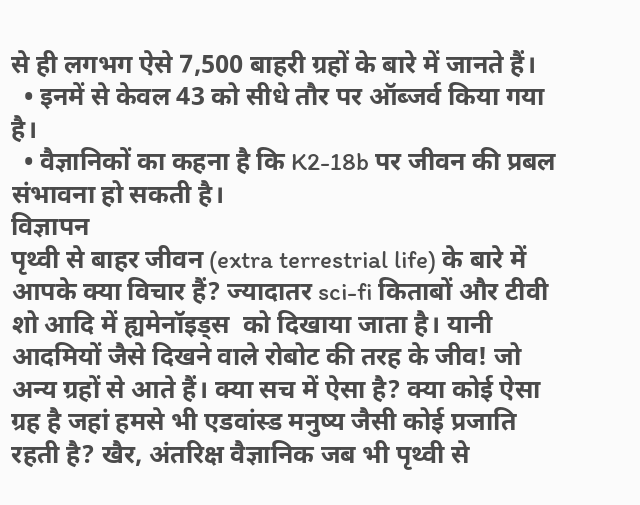से ही लगभग ऐसे 7,500 बाहरी ग्रहों के बारे में जानते हैं।
  • इनमें से केवल 43 को सीधे तौर पर ऑब्जर्व किया गया है।
  • वैज्ञानिकों का कहना है कि K2-18b पर जीवन की प्रबल संभावना हो सकती है।
विज्ञापन
पृथ्वी से बाहर जीवन (extra terrestrial life) के बारे में आपके क्या विचार हैं? ज्यादातर sci-fi किताबों और टीवी शो आदि में ह्यमेनॉइड्स  को दिखाया जाता है। यानी आदमियों जैसे दिखने वाले रोबोट की तरह के जीव! जो अन्य ग्रहों से आते हैं। क्या सच में ऐसा है? क्या कोई ऐसा ग्रह है जहां हमसे भी एडवांस्ड मनुष्य जैसी कोई प्रजाति रहती है? खैर, अंतरिक्ष वैज्ञानिक जब भी पृथ्वी से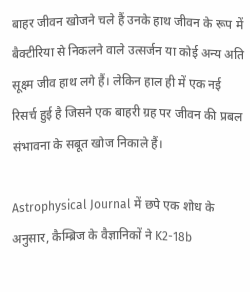बाहर जीवन खोजने चले हैं उनके हाथ जीवन के रूप में बैक्टीरिया से निकलने वाले उत्सर्जन या कोई अन्य अति सूक्ष्म जीव हाथ लगे हैं। लेकिन हाल ही में एक नई रिसर्च हुई है जिसने एक बाहरी ग्रह पर जीवन की प्रबल संभावना के सबूत खोज निकाले हैं।

Astrophysical Journal में छपे एक शोध के अनुसार, कैम्ब्रिज के वैज्ञानिकों ने K2-18b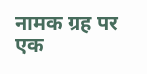नामक ग्रह पर एक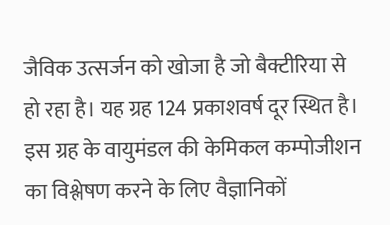जैविक उत्सर्जन को खोजा है जो बैक्टीरिया से हो रहा है। यह ग्रह 124 प्रकाशवर्ष दूर स्थित है। इस ग्रह के वायुमंडल की केमिकल कम्पोजीशन का विश्लेषण करने के लिए वैज्ञानिकों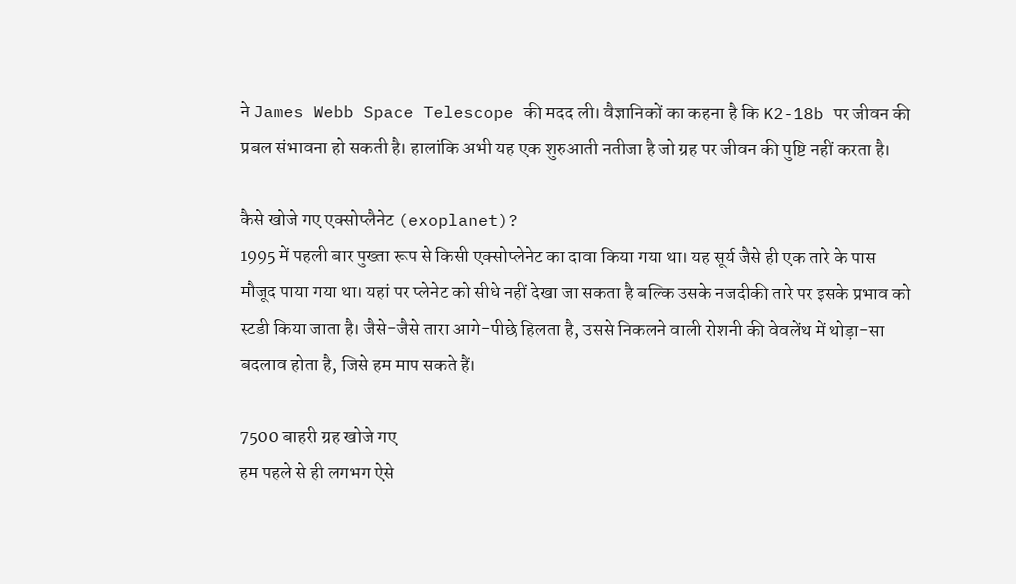ने James Webb Space Telescope की मदद ली। वैज्ञानिकों का कहना है कि K2-18b पर जीवन की प्रबल संभावना हो सकती है। हालांकि अभी यह एक शुरुआती नतीजा है जो ग्रह पर जीवन की पुष्टि नहीं करता है।

कैसे खोजे गए एक्सोप्लैनेट (exoplanet)?
1995 में पहली बार पुख्ता रूप से किसी एक्सोप्लेनेट का दावा किया गया था। यह सूर्य जैसे ही एक तारे के पास मौजूद पाया गया था। यहां पर प्लेनेट को सीधे नहीं देखा जा सकता है बल्कि उसके नजदीकी तारे पर इसके प्रभाव को स्टडी किया जाता है। जैसे-जैसे तारा आगे-पीछे हिलता है, उससे निकलने वाली रोशनी की वेवलेंथ में थोड़ा-सा बदलाव होता है, जिसे हम माप सकते हैं।

7500 बाहरी ग्रह खोजे गए
हम पहले से ही लगभग ऐसे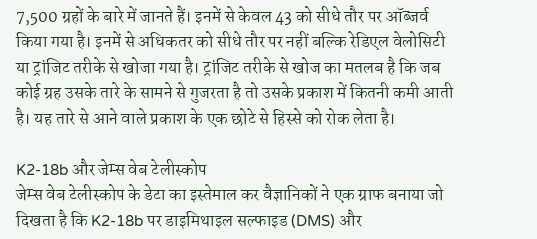7,500 ग्रहों के बारे में जानते हैं। इनमें से केवल 43 को सीधे तौर पर ऑब्जर्व किया गया है। इनमें से अधिकतर को सीधे तौर पर नहीं बल्कि रेडिएल वेलोसिटी या ट्रांजिट तरीके से खोजा गया है। ट्रांजिट तरीके से खोज का मतलब है कि जब कोई ग्रह उसके तारे के सामने से गुजरता है तो उसके प्रकाश में कितनी कमी आती है। यह तारे से आने वाले प्रकाश के एक छोटे से हिस्से को रोक लेता है।

K2-18b और जेम्स वेब टेलीस्कोप
जेम्स वेब टेलीस्कोप के डेटा का इस्तेमाल कर वैज्ञानिकों ने एक ग्राफ बनाया जो दिखता है कि K2-18b पर डाइमिथाइल सल्फाइड (DMS) और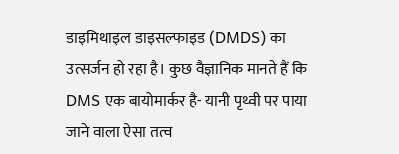डाइमिथाइल डाइसल्फाइड (DMDS) का उत्सर्जन हो रहा है। कुछ वैज्ञानिक मानते हैं कि DMS एक बायोमार्कर है- यानी पृथ्वी पर पाया जाने वाला ऐसा तत्व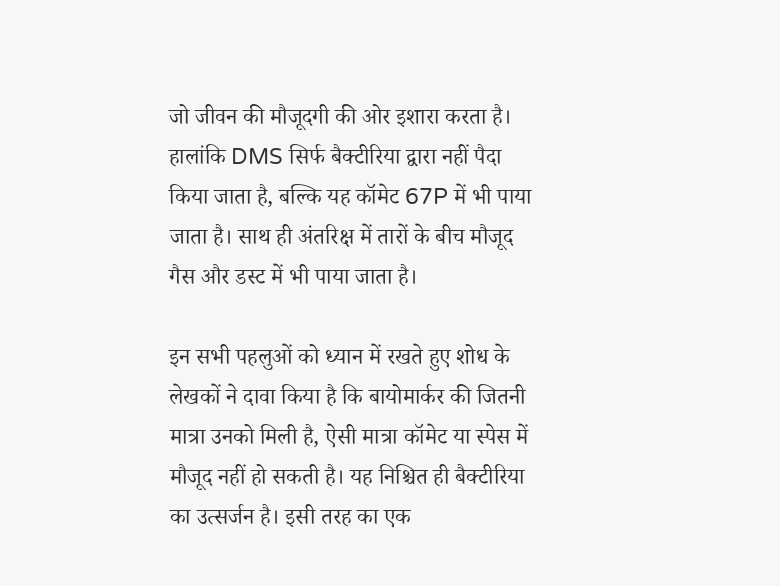जो जीवन की मौजूदगी की ओर इशारा करता है। हालांकि DMS सिर्फ बैक्टीरिया द्वारा नहीं पैदा किया जाता है, बल्कि यह कॉमेट 67P में भी पाया जाता है। साथ ही अंतरिक्ष में तारों के बीच मौजूद गैस और डस्ट में भी पाया जाता है।

इन सभी पहलुओं को ध्यान में रखते हुए शोध के लेखकों ने दावा किया है कि बायोमार्कर की जितनी मात्रा उनको मिली है, ऐसी मात्रा कॉमेट या स्पेस में मौजूद नहीं हो सकती है। यह निश्चित ही बैक्टीरिया का उत्सर्जन है। इसी तरह का एक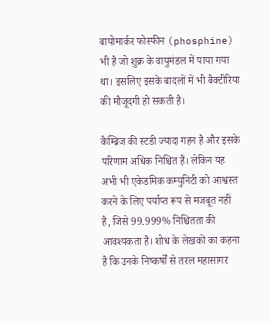बायोमार्कर फोस्फीन (phosphine) भी है जो शुक्र के वायुमंडल में पाया गया था। इसलिए इसके बादलों में भी बैक्टीरिया की मौजूदगी हो सकती है।

कैम्ब्रिज की स्टडी ज्यादा गहन है और इसके परिणाम अधिक निश्चित हैं। लेकिन यह अभी भी एकेडमिक कम्युनिटी को आश्वस्त करने के लिए पर्याप्त रूप से मजबूत नहीं है, जिसे 99.999% निश्चितता की आवश्यकता है। शोध के लेखकों का कहना है कि उनके निष्कर्षों से तरल महासागर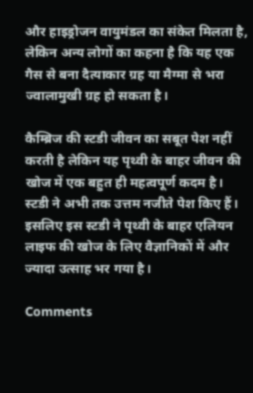और हाइड्रोजन वायुमंडल का संकेत मिलता है, लेकिन अन्य लोगों का कहना है कि यह एक गैस से बना दैत्याकार ग्रह या मैग्मा से भरा ज्वालामुखी ग्रह हो सकता है।

कैम्ब्रिज की स्टडी जीवन का सबूत पेश नहीं करती है लेकिन यह पृथ्वी के बाहर जीवन की खोज में एक बहुत ही महत्वपूर्ण कदम है। स्टडी ने अभी तक उत्तम नजीते पेश किए हैं। इसलिए इस स्टडी ने पृथ्वी के बाहर एलियन लाइफ की खोज के लिए वैज्ञानिकों में और ज्यादा उत्साह भर गया है।

Comments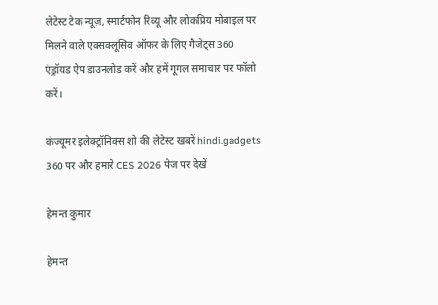लेटेस्ट टेक न्यूज़, स्मार्टफोन रिव्यू और लोकप्रिय मोबाइल पर मिलने वाले एक्सक्लूसिव ऑफर के लिए गैजेट्स 360 एंड्रॉयड ऐप डाउनलोड करें और हमें गूगल समाचार पर फॉलो करें।

कंज्यूमर इलेक्ट्रॉनिक्स शो की लेटेस्ट खबरें hindi.gadgets 360 पर और हमारे CES 2026 पेज पर देखें

हेमन्त कुमार

हेमन्त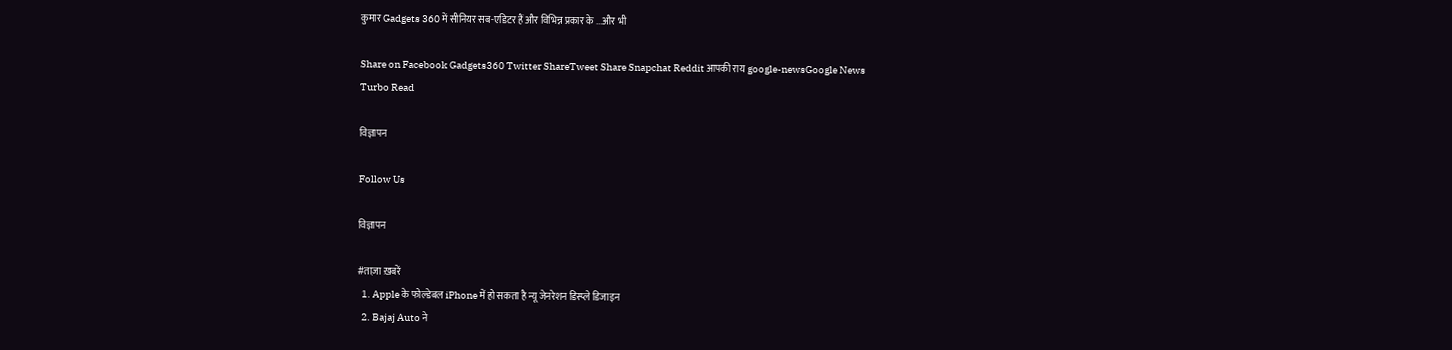कुमार Gadgets 360 में सीनियर सब-एडिटर हैं और विभिन्न प्रकार के ...और भी

Share on Facebook Gadgets360 Twitter ShareTweet Share Snapchat Reddit आपकी राय google-newsGoogle News
Turbo Read

विज्ञापन

Follow Us

विज्ञापन

#ताज़ा ख़बरें
  1. Apple के फोल्डेबल iPhone में हो सकता है न्यू जेनरेशन डिस्प्ले डिजाइन
  2. Bajaj Auto ने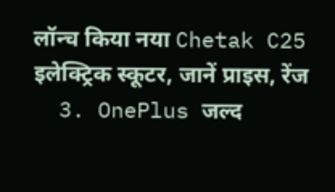लॉन्च किया नया Chetak C25 इलेक्ट्रिक स्कूटर, जानें प्राइस, रेंज
  3. OnePlus जल्द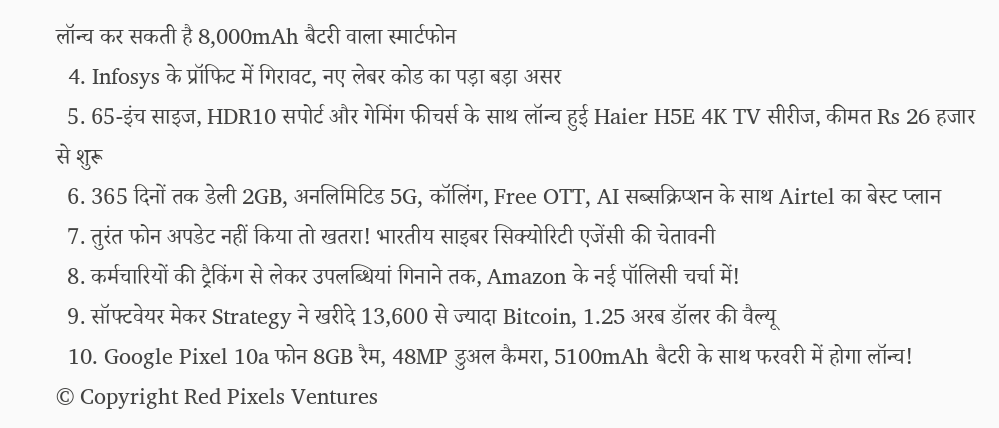लॉन्च कर सकती है 8,000mAh बैटरी वाला स्मार्टफोन
  4. Infosys के प्रॉफिट में गिरावट, नए लेबर कोड का पड़ा बड़ा असर
  5. 65-इंच साइज, HDR10 सपोर्ट और गेमिंग फीचर्स के साथ लॉन्च हुई Haier H5E 4K TV सीरीज, कीमत Rs 26 हजार से शुरू
  6. 365 दिनों तक डेली 2GB, अनलिमिटिड 5G, कॉलिंग, Free OTT, AI सब्सक्रिप्शन के साथ Airtel का बेस्ट प्लान
  7. तुरंत फोन अपडेट नहीं किया तो खतरा! भारतीय साइबर सिक्योरिटी एजेंसी की चेतावनी
  8. कर्मचारियों की ट्रैकिंग से लेकर उपलब्धियां गिनाने तक, Amazon के नई पॉलिसी चर्चा में!
  9. सॉफ्टवेयर मेकर Strategy ने खरीदे 13,600 से ज्यादा Bitcoin, 1.25 अरब डॉलर की वैल्यू
  10. Google Pixel 10a फोन 8GB रैम, 48MP डुअल कैमरा, 5100mAh बैटरी के साथ फरवरी में होगा लॉन्च!
© Copyright Red Pixels Ventures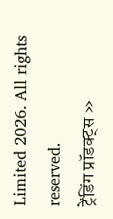Limited 2026. All rights reserved.
ट्रेंडिंग प्रॉडक्ट्स »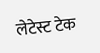लेटेस्ट टेक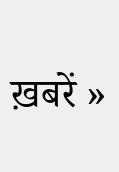ख़बरें »